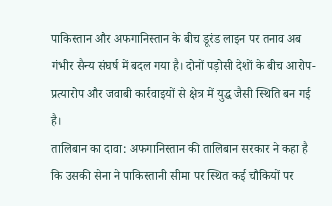पाकिस्तान और अफगानिस्तान के बीच डूरंड लाइन पर तनाव अब गंभीर सैन्य संघर्ष में बदल गया है। दोनों पड़ोसी देशों के बीच आरोप-प्रत्यारोप और जवाबी कार्रवाइयों से क्षेत्र में युद्ध जैसी स्थिति बन गई है।
तालिबान का दावा: अफगानिस्तान की तालिबान सरकार ने कहा है कि उसकी सेना ने पाकिस्तानी सीमा पर स्थित कई चौकियों पर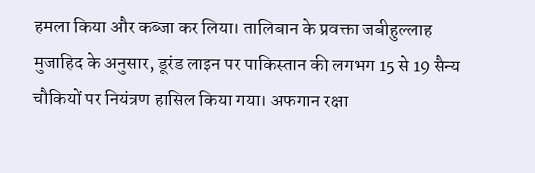हमला किया और कब्जा कर लिया। तालिबान के प्रवक्ता जबीहुल्लाह मुजाहिद के अनुसार, डूरंड लाइन पर पाकिस्तान की लगभग 15 से 19 सैन्य चौकियों पर नियंत्रण हासिल किया गया। अफगान रक्षा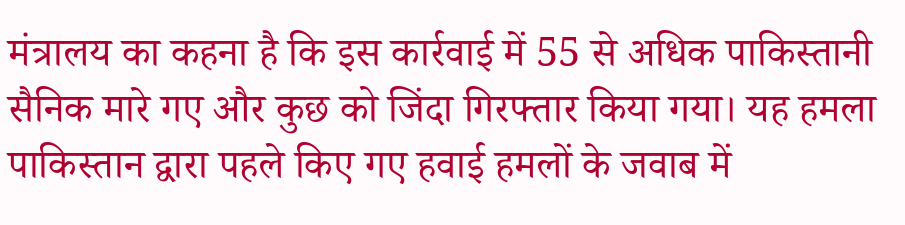मंत्रालय का कहना है कि इस कार्रवाई में 55 से अधिक पाकिस्तानी सैनिक मारे गए और कुछ को जिंदा गिरफ्तार किया गया। यह हमला पाकिस्तान द्वारा पहले किए गए हवाई हमलों के जवाब में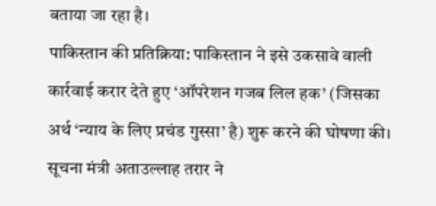बताया जा रहा है।
पाकिस्तान की प्रतिक्रिया: पाकिस्तान ने इसे उकसावे वाली कार्रवाई करार देते हुए ‘ऑपरेशन गजब लिल हक’ (जिसका अर्थ ‘न्याय के लिए प्रचंड गुस्सा’ है) शुरू करने की घोषणा की। सूचना मंत्री अताउल्लाह तरार ने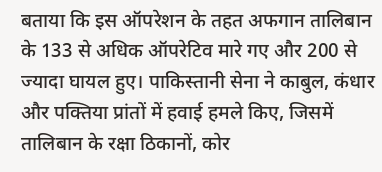बताया कि इस ऑपरेशन के तहत अफगान तालिबान के 133 से अधिक ऑपरेटिव मारे गए और 200 से ज्यादा घायल हुए। पाकिस्तानी सेना ने काबुल, कंधार और पक्तिया प्रांतों में हवाई हमले किए, जिसमें तालिबान के रक्षा ठिकानों, कोर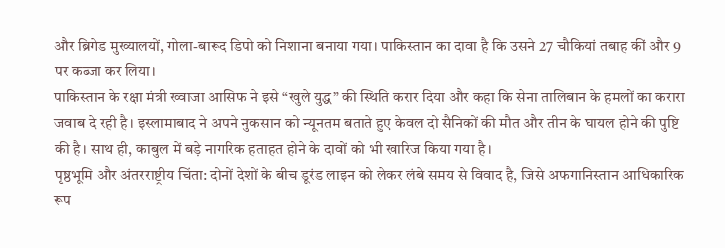और ब्रिगेड मुख्यालयों, गोला-बारूद डिपो को निशाना बनाया गया। पाकिस्तान का दावा है कि उसने 27 चौकियां तबाह कीं और 9 पर कब्जा कर लिया।
पाकिस्तान के रक्षा मंत्री ख्वाजा आसिफ ने इसे “खुले युद्ध” की स्थिति करार दिया और कहा कि सेना तालिबान के हमलों का करारा जवाब दे रही है। इस्लामाबाद ने अपने नुकसान को न्यूनतम बताते हुए केवल दो सैनिकों की मौत और तीन के घायल होने की पुष्टि की है। साथ ही, काबुल में बड़े नागरिक हताहत होने के दावों को भी खारिज किया गया है।
पृष्ठभूमि और अंतरराष्ट्रीय चिंता: दोनों देशों के बीच डूरंड लाइन को लेकर लंबे समय से विवाद है, जिसे अफगानिस्तान आधिकारिक रूप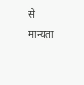से मान्यता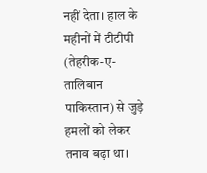नहीं देता। हाल के महीनों में टीटीपी (तेहरीक-ए-तालिबान पाकिस्तान) से जुड़े हमलों को लेकर तनाव बढ़ा था।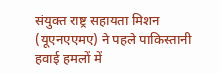संयुक्त राष्ट्र सहायता मिशन (यूएनएएमए) ने पहले पाकिस्तानी हवाई हमलों में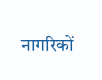नागरिकों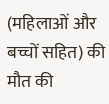(महिलाओं और बच्चों सहित) की मौत की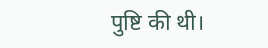पुष्टि की थी।